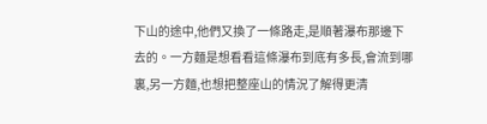下山的途中,他們又換了一條路走,是順著瀑布那邊下去的。一方麵是想看看這條瀑布到底有多長,會流到哪裏,另一方麵,也想把整座山的情況了解得更清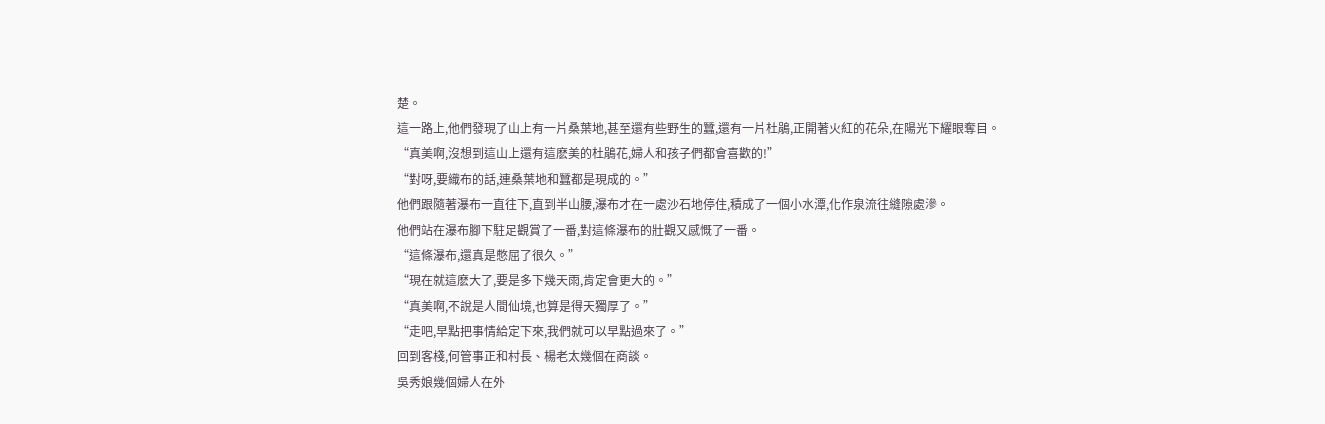楚。
這一路上,他們發現了山上有一片桑葉地,甚至還有些野生的蠶,還有一片杜鵑,正開著火紅的花朵,在陽光下耀眼奪目。
“真美啊,沒想到這山上還有這麽美的杜鵑花,婦人和孩子們都會喜歡的!”
“對呀,要織布的話,連桑葉地和蠶都是現成的。”
他們跟隨著瀑布一直往下,直到半山腰,瀑布才在一處沙石地停住,積成了一個小水潭,化作泉流往縫隙處滲。
他們站在瀑布腳下駐足觀賞了一番,對這條瀑布的壯觀又感慨了一番。
“這條瀑布,還真是憋屈了很久。”
“現在就這麽大了,要是多下幾天雨,肯定會更大的。”
“真美啊,不說是人間仙境,也算是得天獨厚了。”
“走吧,早點把事情給定下來,我們就可以早點過來了。”
回到客棧,何管事正和村長、楊老太幾個在商談。
吳秀娘幾個婦人在外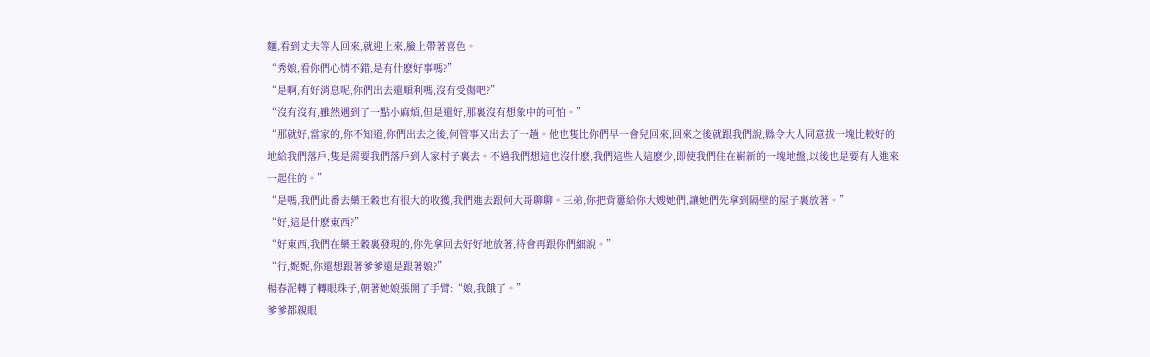麵,看到丈夫等人回來,就迎上來,臉上帶著喜色。
“秀娘,看你們心情不錯,是有什麽好事嗎?”
“是啊,有好消息呢,你們出去還順利嗎,沒有受傷吧?”
“沒有沒有,雖然遇到了一點小麻煩,但是還好,那裏沒有想象中的可怕。”
“那就好,當家的,你不知道,你們出去之後,何管事又出去了一趟。他也隻比你們早一會兒回來,回來之後就跟我們說,縣令大人同意拔一塊比較好的地給我們落戶,隻是需要我們落戶到人家村子裏去。不過我們想這也沒什麽,我們這些人這麽少,即使我們住在嶄新的一塊地盤,以後也是要有人進來一起住的。”
“是嗎,我們此番去藥王穀也有很大的收獲,我們進去跟何大哥聊聊。三弟,你把背簍給你大嫂她們,讓她們先拿到隔壁的屋子裏放著。”
“好,這是什麽東西?”
“好東西,我們在藥王穀裏發現的,你先拿回去好好地放著,待會再跟你們細說。”
“行,妮妮,你還想跟著爹爹還是跟著娘?”
楊春泥轉了轉眼珠子,朝著她娘張開了手臂:“娘,我餓了。”
爹爹都親眼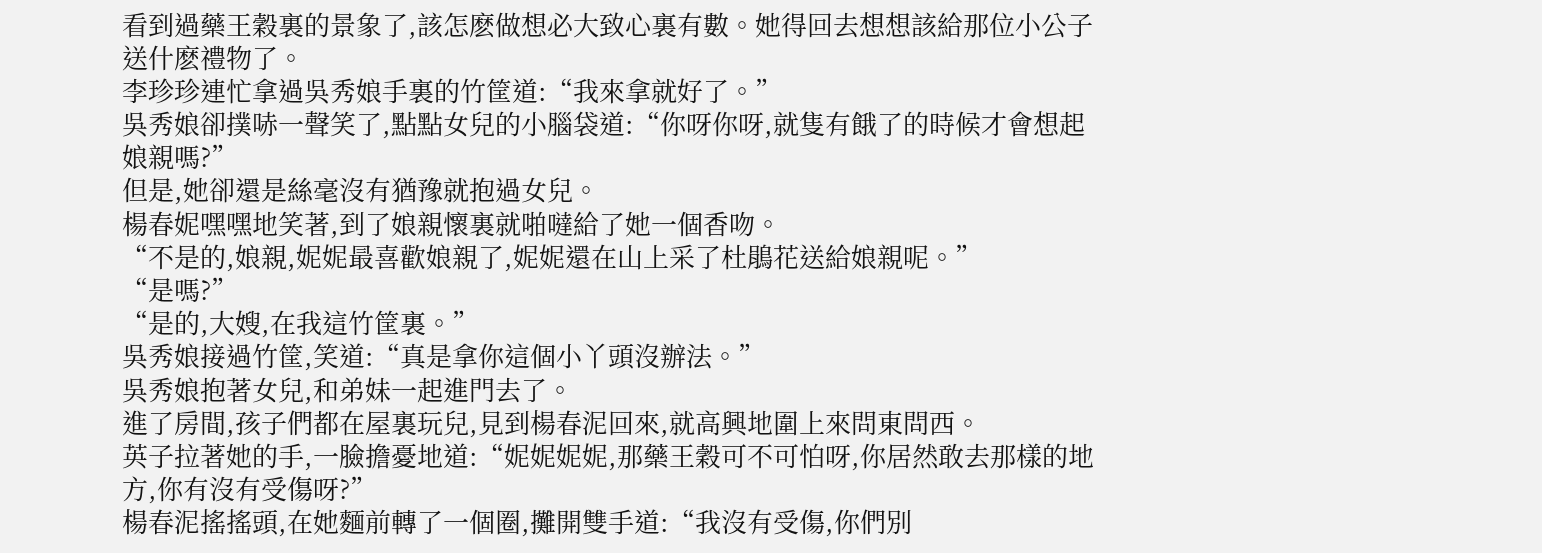看到過藥王穀裏的景象了,該怎麽做想必大致心裏有數。她得回去想想該給那位小公子送什麽禮物了。
李珍珍連忙拿過吳秀娘手裏的竹筐道:“我來拿就好了。”
吳秀娘卻撲哧一聲笑了,點點女兒的小腦袋道:“你呀你呀,就隻有餓了的時候才會想起娘親嗎?”
但是,她卻還是絲毫沒有猶豫就抱過女兒。
楊春妮嘿嘿地笑著,到了娘親懷裏就啪噠給了她一個香吻。
“不是的,娘親,妮妮最喜歡娘親了,妮妮還在山上采了杜鵑花送給娘親呢。”
“是嗎?”
“是的,大嫂,在我這竹筐裏。”
吳秀娘接過竹筐,笑道:“真是拿你這個小丫頭沒辦法。”
吳秀娘抱著女兒,和弟妹一起進門去了。
進了房間,孩子們都在屋裏玩兒,見到楊春泥回來,就高興地圍上來問東問西。
英子拉著她的手,一臉擔憂地道:“妮妮妮妮,那藥王穀可不可怕呀,你居然敢去那樣的地方,你有沒有受傷呀?”
楊春泥搖搖頭,在她麵前轉了一個圈,攤開雙手道:“我沒有受傷,你們別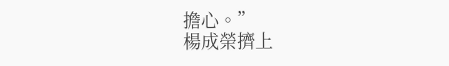擔心。”
楊成榮擠上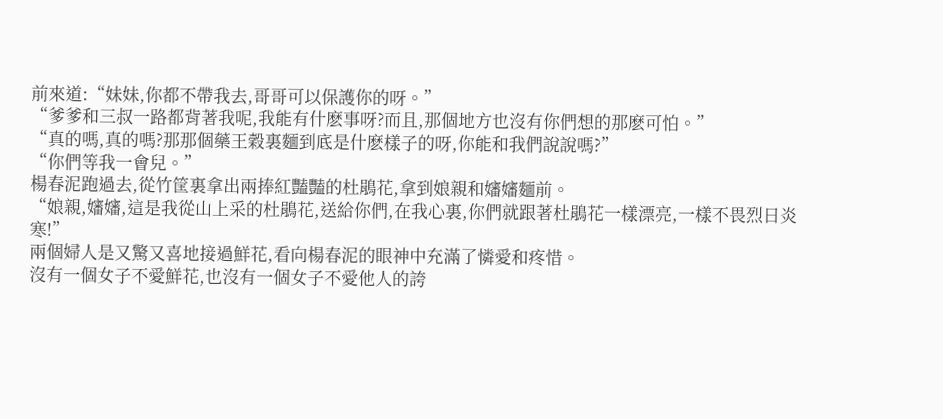前來道:“妹妹,你都不帶我去,哥哥可以保護你的呀。”
“爹爹和三叔一路都背著我呢,我能有什麽事呀?而且,那個地方也沒有你們想的那麽可怕。”
“真的嗎,真的嗎?那那個藥王穀裏麵到底是什麽樣子的呀,你能和我們說說嗎?”
“你們等我一會兒。”
楊春泥跑過去,從竹筐裏拿出兩捧紅豔豔的杜鵑花,拿到娘親和嬸嬸麵前。
“娘親,嬸嬸,這是我從山上采的杜鵑花,送給你們,在我心裏,你們就跟著杜鵑花一樣漂亮,一樣不畏烈日炎寒!”
兩個婦人是又驚又喜地接過鮮花,看向楊春泥的眼神中充滿了憐愛和疼惜。
沒有一個女子不愛鮮花,也沒有一個女子不愛他人的誇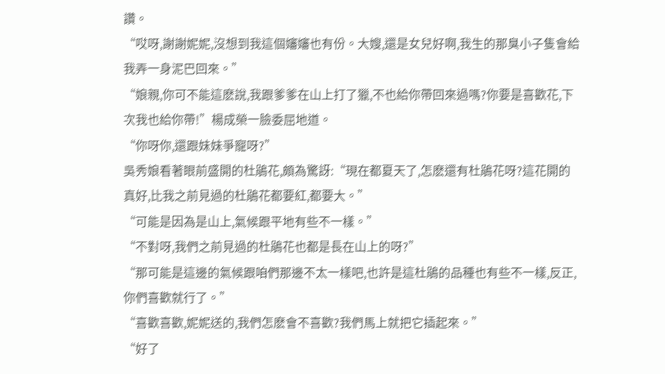讚。
“哎呀,謝謝妮妮,沒想到我這個嬸嬸也有份。大嫂,還是女兒好啊,我生的那臭小子隻會給我弄一身泥巴回來。”
“娘親,你可不能這麽說,我跟爹爹在山上打了獵,不也給你帶回來過嗎?你要是喜歡花,下次我也給你帶!”楊成榮一臉委屈地道。
“你呀你,還跟妹妹爭寵呀?”
吳秀娘看著眼前盛開的杜鵑花,頗為驚訝:“現在都夏天了,怎麽還有杜鵑花呀?這花開的真好,比我之前見過的杜鵑花都要紅,都要大。”
“可能是因為是山上,氣候跟平地有些不一樣。”
“不對呀,我們之前見過的杜鵑花也都是長在山上的呀?”
“那可能是這邊的氣候跟咱們那邊不太一樣吧,也許是這杜鵑的品種也有些不一樣,反正,你們喜歡就行了。”
“喜歡喜歡,妮妮送的,我們怎麽會不喜歡?我們馬上就把它插起來。”
“好了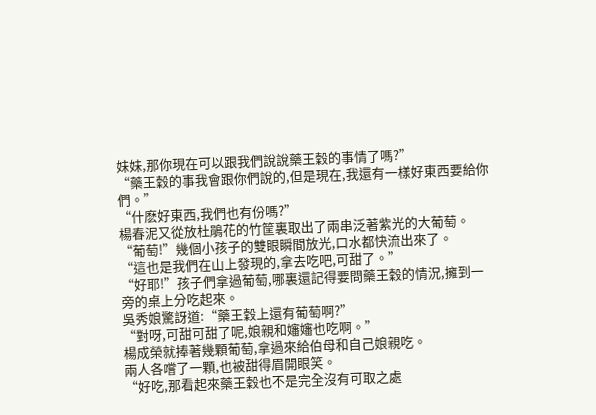妹妹,那你現在可以跟我們說說藥王穀的事情了嗎?”
“藥王穀的事我會跟你們說的,但是現在,我還有一樣好東西要給你們。”
“什麽好東西,我們也有份嗎?”
楊春泥又從放杜鵑花的竹筐裏取出了兩串泛著紫光的大葡萄。
“葡萄!”幾個小孩子的雙眼瞬間放光,口水都快流出來了。
“這也是我們在山上發現的,拿去吃吧,可甜了。”
“好耶!”孩子們拿過葡萄,哪裏還記得要問藥王穀的情況,擁到一旁的桌上分吃起來。
吳秀娘驚訝道:“藥王穀上還有葡萄啊?”
“對呀,可甜可甜了呢,娘親和嬸嬸也吃啊。”
楊成榮就捧著幾顆葡萄,拿過來給伯母和自己娘親吃。
兩人各嚐了一顆,也被甜得眉開眼笑。
“好吃,那看起來藥王穀也不是完全沒有可取之處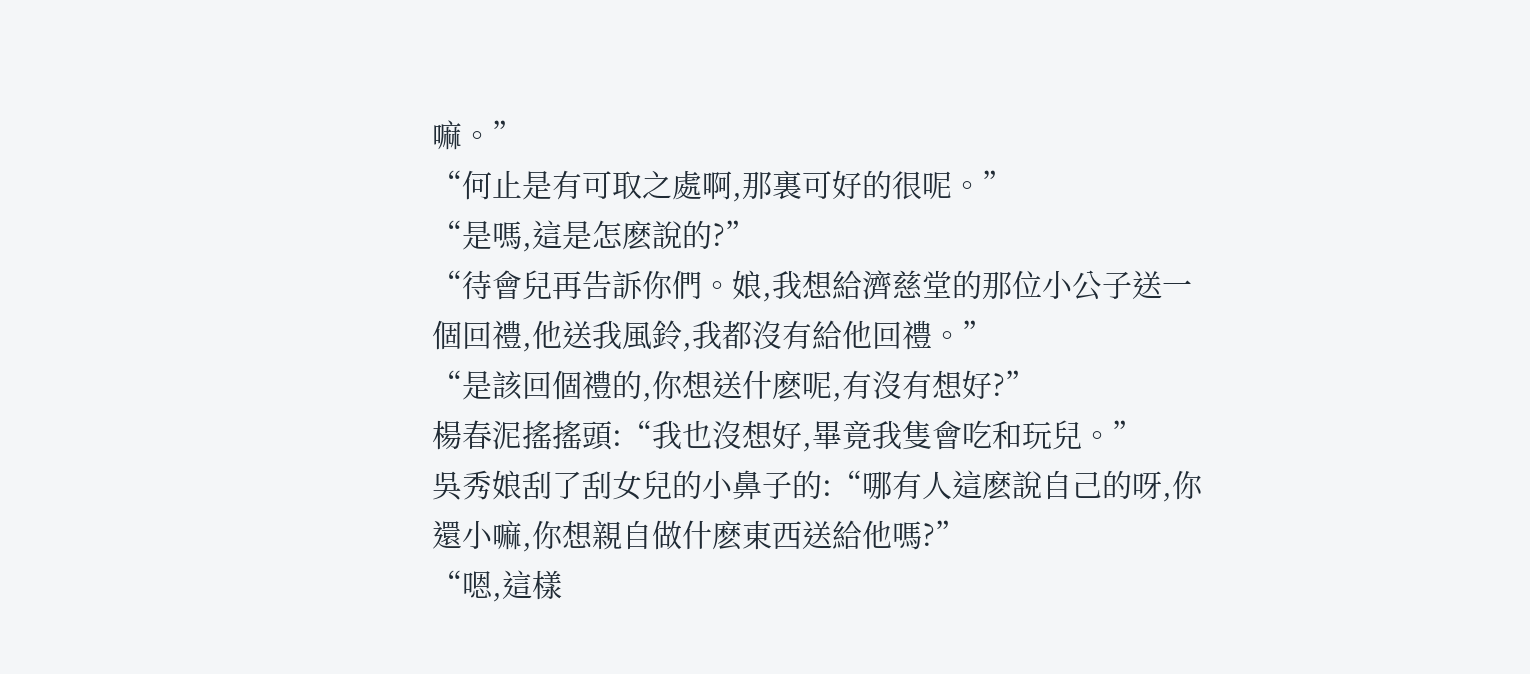嘛。”
“何止是有可取之處啊,那裏可好的很呢。”
“是嗎,這是怎麽說的?”
“待會兒再告訴你們。娘,我想給濟慈堂的那位小公子送一個回禮,他送我風鈴,我都沒有給他回禮。”
“是該回個禮的,你想送什麽呢,有沒有想好?”
楊春泥搖搖頭:“我也沒想好,畢竟我隻會吃和玩兒。”
吳秀娘刮了刮女兒的小鼻子的:“哪有人這麽說自己的呀,你還小嘛,你想親自做什麽東西送給他嗎?”
“嗯,這樣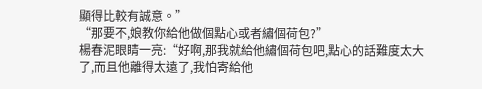顯得比較有誠意。”
“那要不,娘教你給他做個點心或者繡個荷包?”
楊春泥眼睛一亮:“好啊,那我就給他繡個荷包吧,點心的話難度太大了,而且他離得太遠了,我怕寄給他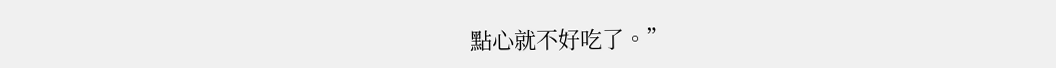點心就不好吃了。”